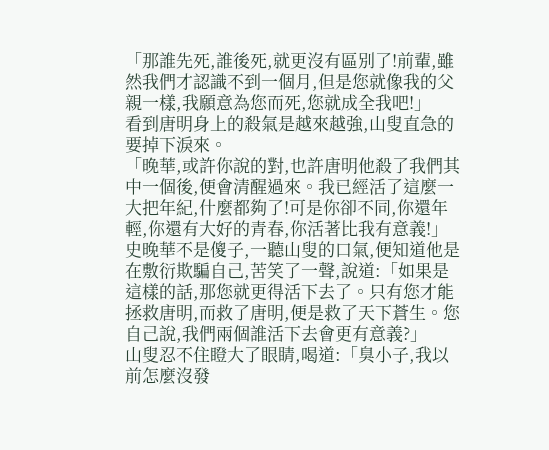「那誰先死,誰後死,就更沒有區別了!前輩,雖然我們才認識不到一個月,但是您就像我的父親一樣,我願意為您而死,您就成全我吧!」
看到唐明身上的殺氣是越來越強,山叟直急的要掉下淚來。
「晚華,或許你說的對,也許唐明他殺了我們其中一個後,便會清醒過來。我已經活了這麼一大把年紀,什麼都夠了!可是你卻不同,你還年輕,你還有大好的青春,你活著比我有意義!」
史晚華不是傻子,一聽山叟的口氣,便知道他是在敷衍欺騙自己,苦笑了一聲,說道:「如果是這樣的話,那您就更得活下去了。只有您才能拯救唐明,而救了唐明,便是救了天下蒼生。您自己說,我們兩個誰活下去會更有意義?」
山叟忍不住瞪大了眼睛,喝道:「臭小子,我以前怎麼沒發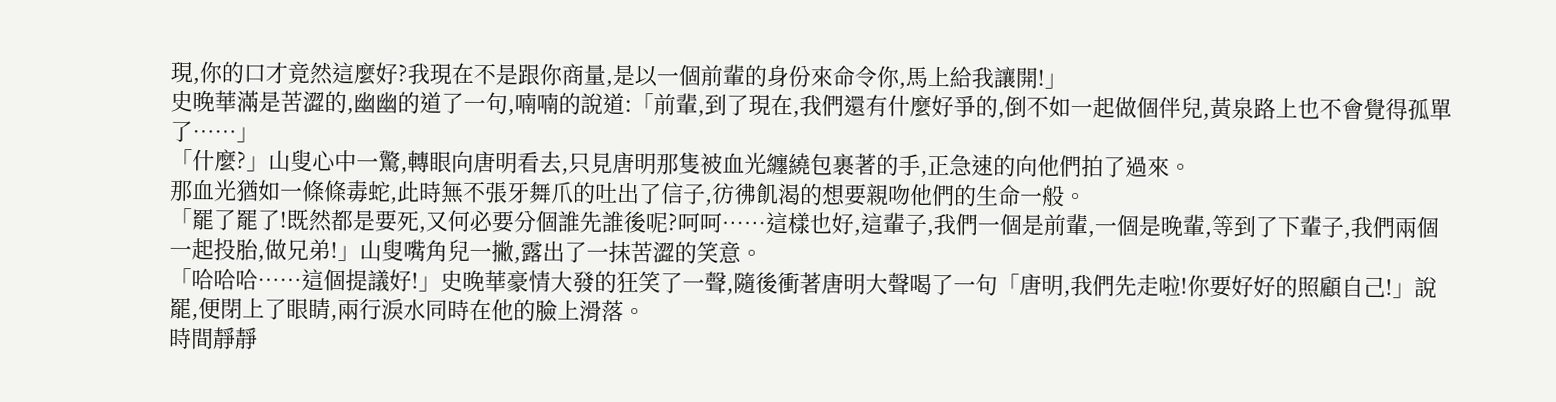現,你的口才竟然這麼好?我現在不是跟你商量,是以一個前輩的身份來命令你,馬上給我讓開!」
史晚華滿是苦澀的,幽幽的道了一句,喃喃的說道:「前輩,到了現在,我們還有什麼好爭的,倒不如一起做個伴兒,黃泉路上也不會覺得孤單了……」
「什麼?」山叟心中一驚,轉眼向唐明看去,只見唐明那隻被血光纏繞包裹著的手,正急速的向他們拍了過來。
那血光猶如一條條毒蛇,此時無不張牙舞爪的吐出了信子,彷彿飢渴的想要親吻他們的生命一般。
「罷了罷了!既然都是要死,又何必要分個誰先誰後呢?呵呵……這樣也好,這輩子,我們一個是前輩,一個是晚輩,等到了下輩子,我們兩個一起投胎,做兄弟!」山叟嘴角兒一撇,露出了一抹苦澀的笑意。
「哈哈哈……這個提議好!」史晚華豪情大發的狂笑了一聲,隨後衝著唐明大聲喝了一句「唐明,我們先走啦!你要好好的照顧自己!」說罷,便閉上了眼睛,兩行淚水同時在他的臉上滑落。
時間靜靜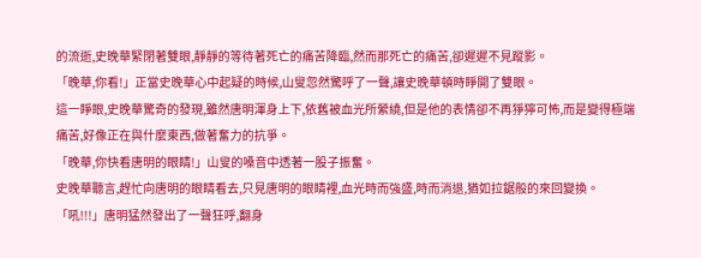的流逝,史晚華緊閉著雙眼,靜靜的等待著死亡的痛苦降臨,然而那死亡的痛苦,卻遲遲不見蹤影。
「晚華,你看!」正當史晚華心中起疑的時候,山叟忽然驚呼了一聲,讓史晚華頓時睜開了雙眼。
這一睜眼,史晚華驚奇的發現,雖然唐明渾身上下,依舊被血光所縈繞,但是他的表情卻不再猙獰可怖,而是變得極端痛苦,好像正在與什麼東西,做著奮力的抗爭。
「晚華,你快看唐明的眼睛!」山叟的嗓音中透著一股子振奮。
史晚華聽言,趕忙向唐明的眼睛看去,只見唐明的眼睛裡,血光時而強盛,時而消退,猶如拉鋸般的來回變換。
「吼!!!」唐明猛然發出了一聲狂呼,翻身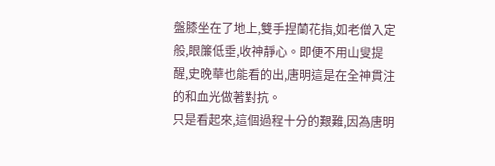盤膝坐在了地上,雙手捏蘭花指,如老僧入定般,眼簾低垂,收神靜心。即便不用山叟提醒,史晚華也能看的出,唐明這是在全神貫注的和血光做著對抗。
只是看起來,這個過程十分的艱難,因為唐明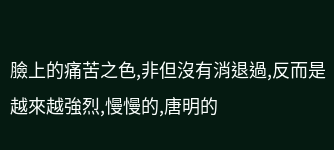臉上的痛苦之色,非但沒有消退過,反而是越來越強烈,慢慢的,唐明的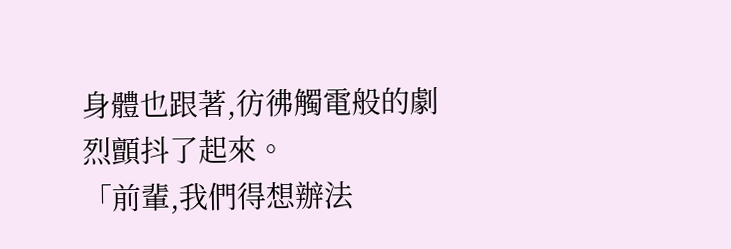身體也跟著,彷彿觸電般的劇烈顫抖了起來。
「前輩,我們得想辦法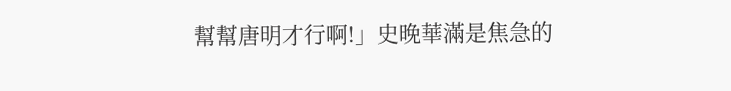幫幫唐明才行啊!」史晚華滿是焦急的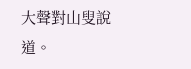大聲對山叟說道。